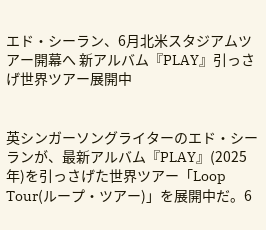エド・シーラン、6月北米スタジアムツアー開幕へ 新アルバム『PLAY』引っさげ世界ツアー展開中


英シンガーソングライターのエド・シーランが、最新アルバム『PLAY』(2025年)を引っさげた世界ツアー「Loop Tour(ループ・ツアー)」を展開中だ。6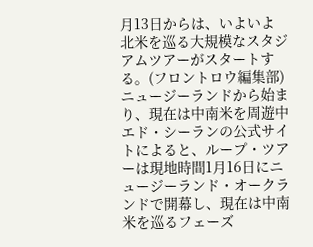月13日からは、いよいよ北米を巡る大規模なスタジアムツアーがスタートする。(フロントロウ編集部)
ニュージーランドから始まり、現在は中南米を周遊中
エド・シーランの公式サイトによると、ループ・ツアーは現地時間1月16日にニュージーランド・オークランドで開幕し、現在は中南米を巡るフェーズ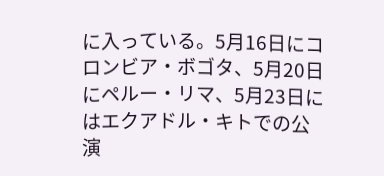に入っている。5月16日にコロンビア・ボゴタ、5月20日にペルー・リマ、5月23日にはエクアドル・キトでの公演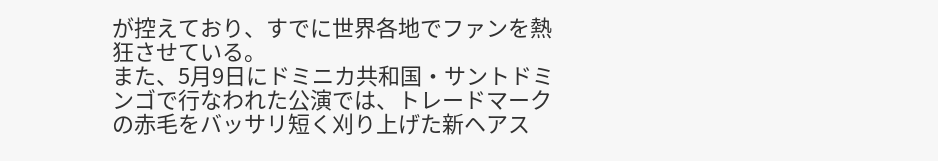が控えており、すでに世界各地でファンを熱狂させている。
また、5月9日にドミニカ共和国・サントドミンゴで行なわれた公演では、トレードマークの赤毛をバッサリ短く刈り上げた新ヘアス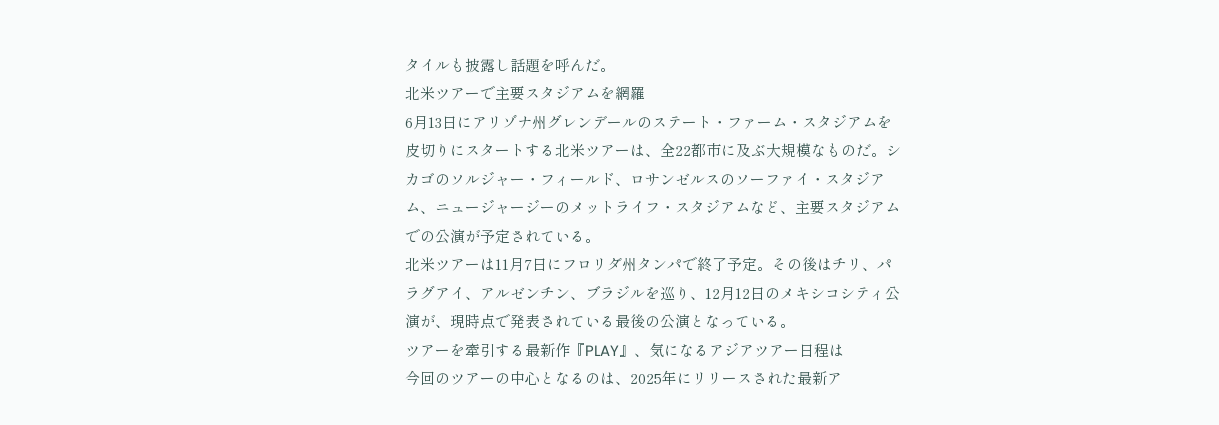タイルも披露し話題を呼んだ。
北米ツアーで主要スタジアムを網羅
6月13日にアリゾナ州グレンデールのステート・ファーム・スタジアムを皮切りにスタートする北米ツアーは、全22都市に及ぶ大規模なものだ。シカゴのソルジャー・フィールド、ロサンゼルスのソーファイ・スタジアム、ニュージャージーのメットライフ・スタジアムなど、主要スタジアムでの公演が予定されている。
北米ツアーは11月7日にフロリダ州タンパで終了予定。その後はチリ、パラグアイ、アルゼンチン、ブラジルを巡り、12月12日のメキシコシティ公演が、現時点で発表されている最後の公演となっている。
ツアーを牽引する最新作『PLAY』、気になるアジアツアー日程は
今回のツアーの中心となるのは、2025年にリリースされた最新ア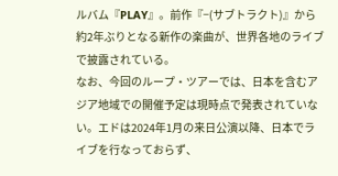ルバム『PLAY』。前作『−(サブトラクト)』から約2年ぶりとなる新作の楽曲が、世界各地のライブで披露されている。
なお、今回のループ・ツアーでは、日本を含むアジア地域での開催予定は現時点で発表されていない。エドは2024年1月の来日公演以降、日本でライブを行なっておらず、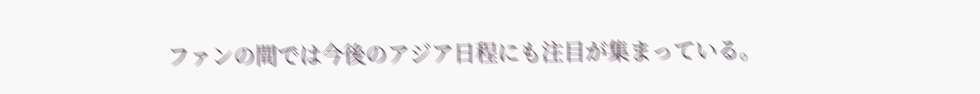ファンの間では今後のアジア日程にも注目が集まっている。